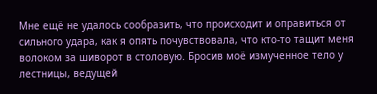Мне ещё не удалось сообразить, что происходит и оправиться от сильного удара, как я опять почувствовала, что кто-то тащит меня волоком за шиворот в столовую. Бросив моё измученное тело у лестницы, ведущей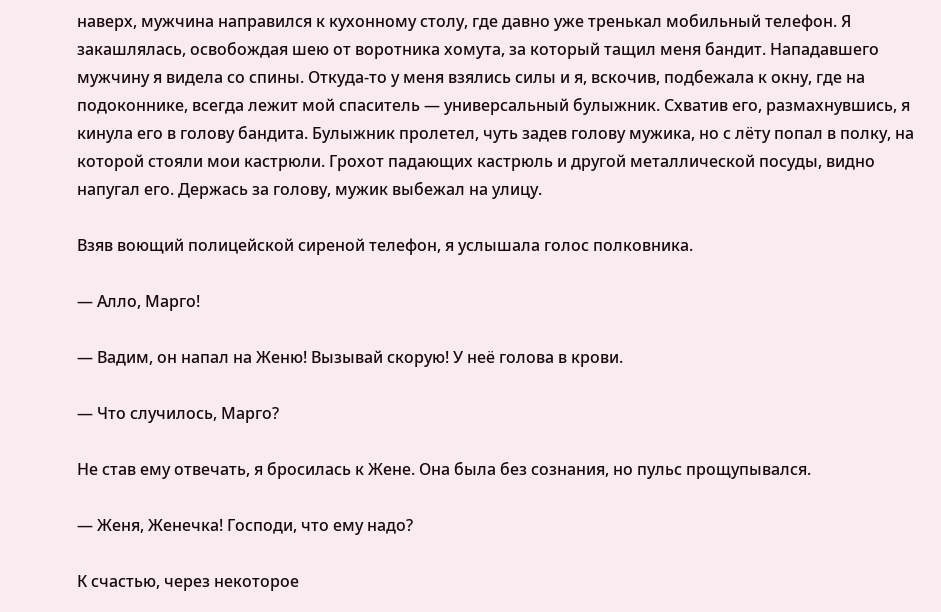наверх, мужчина направился к кухонному столу, где давно уже тренькал мобильный телефон. Я закашлялась, освобождая шею от воротника хомута, за который тащил меня бандит. Нападавшего мужчину я видела со спины. Откуда-то у меня взялись силы и я, вскочив, подбежала к окну, где на подоконнике, всегда лежит мой спаситель — универсальный булыжник. Схватив его, размахнувшись, я кинула его в голову бандита. Булыжник пролетел, чуть задев голову мужика, но с лёту попал в полку, на которой стояли мои кастрюли. Грохот падающих кастрюль и другой металлической посуды, видно напугал его. Держась за голову, мужик выбежал на улицу.

Взяв воющий полицейской сиреной телефон, я услышала голос полковника.

— Алло, Марго!

— Вадим, он напал на Женю! Вызывай скорую! У неё голова в крови.

— Что случилось, Марго?

Не став ему отвечать, я бросилась к Жене. Она была без сознания, но пульс прощупывался.

— Женя, Женечка! Господи, что ему надо?

К счастью, через некоторое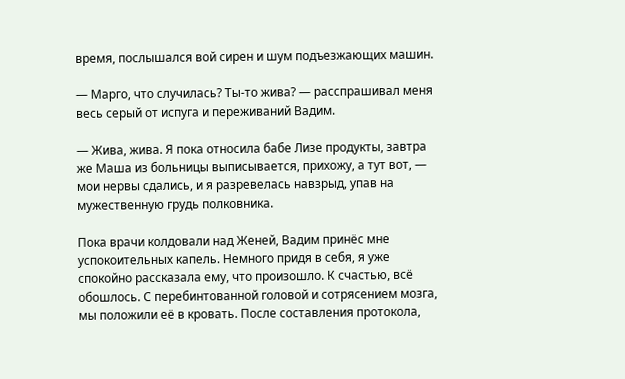время, послышался вой сирен и шум подъезжающих машин.

— Марго, что случилась? Ты-то жива? — расспрашивал меня весь серый от испуга и переживаний Вадим.

— Жива, жива. Я пока относила бабе Лизе продукты, завтра же Маша из больницы выписывается, прихожу, а тут вот, — мои нервы сдались, и я разревелась навзрыд, упав на мужественную грудь полковника.

Пока врачи колдовали над Женей, Вадим принёс мне успокоительных капель. Немного придя в себя, я уже спокойно рассказала ему, что произошло. К счастью, всё обошлось. С перебинтованной головой и сотрясением мозга, мы положили её в кровать. После составления протокола,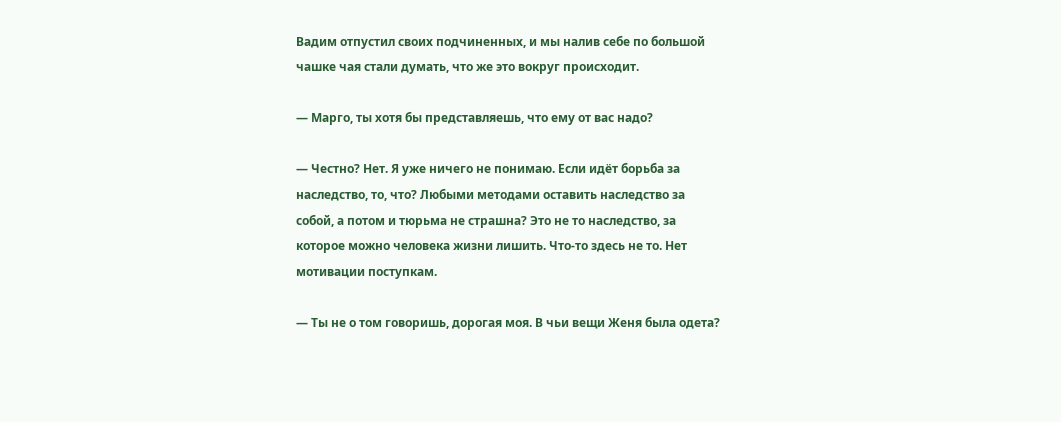Вадим отпустил своих подчиненных, и мы налив себе по большой чашке чая стали думать, что же это вокруг происходит.

— Марго, ты хотя бы представляешь, что ему от вас надо?

— Честно? Нет. Я уже ничего не понимаю. Если идёт борьба за наследство, то, что? Любыми методами оставить наследство за собой, а потом и тюрьма не страшна? Это не то наследство, за которое можно человека жизни лишить. Что-то здесь не то. Нет мотивации поступкам.

— Ты не о том говоришь, дорогая моя. В чьи вещи Женя была одета?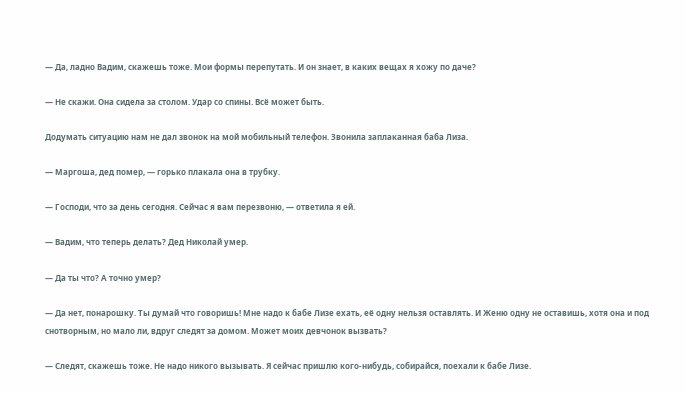— Да, ладно Вадим, скажешь тоже. Мои формы перепутать. И он знает, в каких вещах я хожу по даче?

— Не скажи. Она сидела за столом. Удар со спины. Всё может быть.

Додумать ситуацию нам не дал звонок на мой мобильный телефон. Звонила заплаканная баба Лиза.

— Маргоша, дед помер, — горько плакала она в трубку.

— Господи, что за день сегодня. Сейчас я вам перезвоню, — ответила я ей.

— Вадим, что теперь делать? Дед Николай умер.

— Да ты что? А точно умер?

— Да нет, понарошку. Ты думай что говоришь! Мне надо к бабе Лизе ехать, её одну нельзя оставлять. И Женю одну не оставишь, хотя она и под снотворным, но мало ли, вдруг следят за домом. Может моих девчонок вызвать?

— Следят, скажешь тоже. Не надо никого вызывать. Я сейчас пришлю кого-нибудь, собирайся, поехали к бабе Лизе.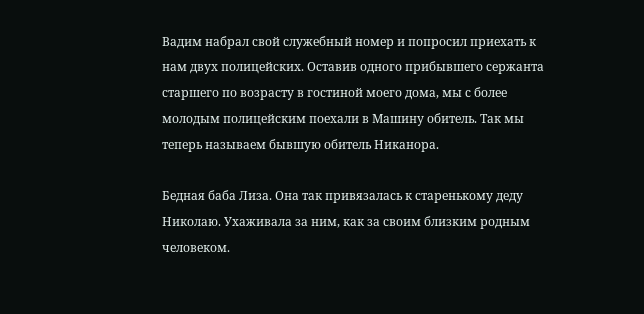Вадим набрал свой служебный номер и попросил приехать к нам двух полицейских. Оставив одного прибывшего сержанта старшего по возрасту в гостиной моего дома, мы с более молодым полицейским поехали в Машину обитель. Так мы теперь называем бывшую обитель Никанора.

Бедная баба Лиза. Она так привязалась к старенькому деду Николаю. Ухаживала за ним, как за своим близким родным человеком.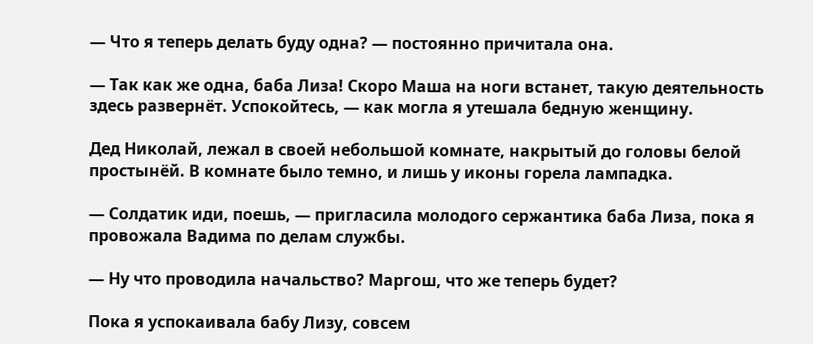— Что я теперь делать буду одна? — постоянно причитала она.

— Так как же одна, баба Лиза! Скоро Маша на ноги встанет, такую деятельность здесь развернёт. Успокойтесь, — как могла я утешала бедную женщину.

Дед Николай, лежал в своей небольшой комнате, накрытый до головы белой простынёй. В комнате было темно, и лишь у иконы горела лампадка.

— Солдатик иди, поешь, — пригласила молодого сержантика баба Лиза, пока я провожала Вадима по делам службы.

— Ну что проводила начальство? Маргош, что же теперь будет?

Пока я успокаивала бабу Лизу, совсем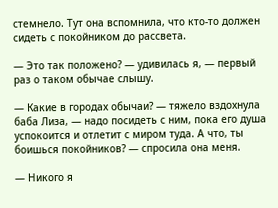стемнело. Тут она вспомнила, что кто-то должен сидеть с покойником до рассвета.

— Это так положено? — удивилась я, — первый раз о таком обычае слышу.

— Какие в городах обычаи? — тяжело вздохнула баба Лиза, — надо посидеть с ним, пока его душа успокоится и отлетит с миром туда. А что, ты боишься покойников? — спросила она меня.

— Никого я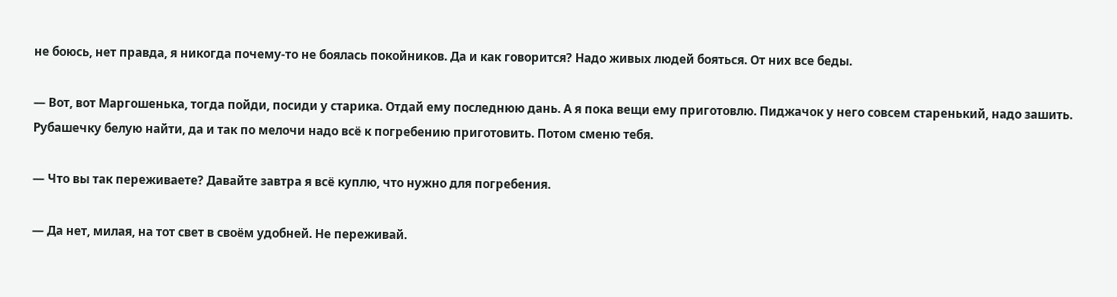не боюсь, нет правда, я никогда почему-то не боялась покойников. Да и как говорится? Надо живых людей бояться. От них все беды.

— Вот, вот Маргошенька, тогда пойди, посиди у старика. Отдай ему последнюю дань. А я пока вещи ему приготовлю. Пиджачок у него совсем старенький, надо зашить. Рубашечку белую найти, да и так по мелочи надо всё к погребению приготовить. Потом сменю тебя.

— Что вы так переживаете? Давайте завтра я всё куплю, что нужно для погребения.

— Да нет, милая, на тот свет в своём удобней. Не переживай.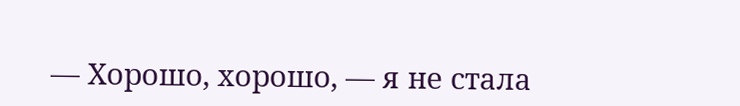— Хорошо, хорошо, — я не стала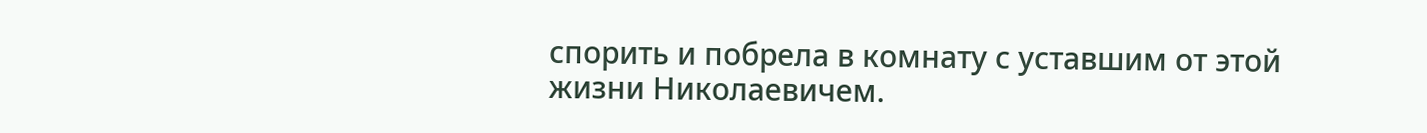спорить и побрела в комнату с уставшим от этой жизни Николаевичем.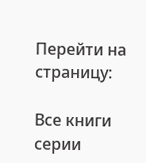Перейти на страницу:

Все книги серии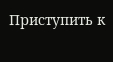Приступить к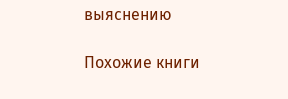выяснению

Похожие книги